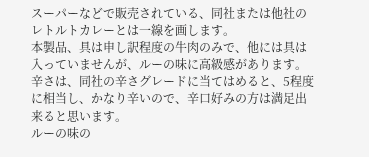スーパーなどで販売されている、同社または他社のレトルトカレーとは一線を画します。
本製品、具は申し訳程度の牛肉のみで、他には具は入っていませんが、ルーの味に高級感があります。
辛さは、同社の辛さグレードに当てはめると、5程度に相当し、かなり辛いので、辛口好みの方は満足出来ると思います。
ルーの味の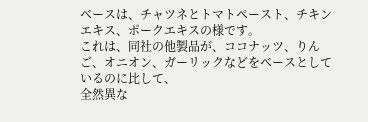ベースは、チャツネとトマトペースト、チキンエキス、ポークエキスの様です。
これは、同社の他製品が、ココナッツ、りんご、オニオン、ガーリックなどをベースとしているのに比して、
全然異な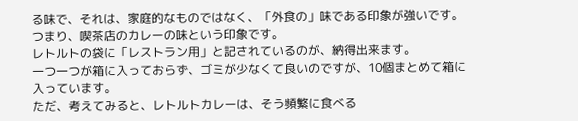る味で、それは、家庭的なものではなく、「外食の」味である印象が強いです。
つまり、喫茶店のカレーの味という印象です。
レトルトの袋に「レストラン用」と記されているのが、納得出来ます。
一つ一つが箱に入っておらず、ゴミが少なくて良いのですが、10個まとめて箱に入っています。
ただ、考えてみると、レトルトカレーは、そう頻繁に食べる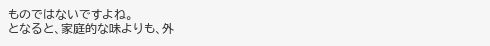ものではないですよね。
となると、家庭的な味よりも、外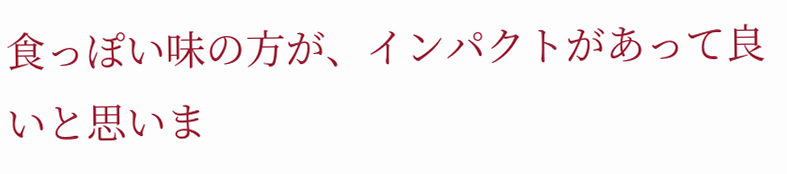食っぽい味の方が、インパクトがあって良いと思いま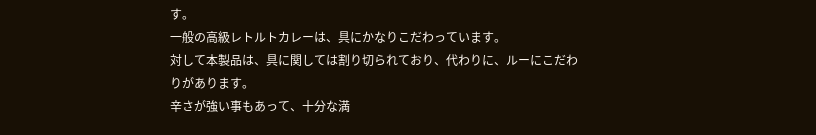す。
一般の高級レトルトカレーは、具にかなりこだわっています。
対して本製品は、具に関しては割り切られており、代わりに、ルーにこだわりがあります。
辛さが強い事もあって、十分な満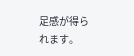足感が得られます。